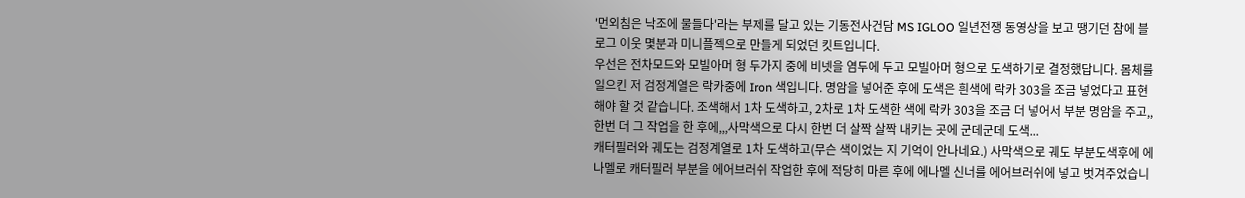'먼외침은 낙조에 물들다'라는 부제를 달고 있는 기동전사건담 MS IGLOO 일년전쟁 동영상을 보고 땡기던 참에 블로그 이웃 몇분과 미니플젝으로 만들게 되었던 킷트입니다.
우선은 전차모드와 모빌아머 형 두가지 중에 비넷을 염두에 두고 모빌아머 형으로 도색하기로 결정했답니다. 몸체를 일으킨 저 검정계열은 락카중에 Iron 색입니다. 명암을 넣어준 후에 도색은 흰색에 락카 303을 조금 넣었다고 표현해야 할 것 같습니다. 조색해서 1차 도색하고, 2차로 1차 도색한 색에 락카 303을 조금 더 넣어서 부분 명암을 주고,, 한번 더 그 작업을 한 후에,,,사막색으로 다시 한번 더 살짝 살짝 내키는 곳에 군데군데 도색...
캐터필러와 궤도는 검정계열로 1차 도색하고(무슨 색이었는 지 기억이 안나네요.) 사막색으로 궤도 부분도색후에 에나멜로 캐터필러 부분을 에어브러쉬 작업한 후에 적당히 마른 후에 에나멜 신너를 에어브러쉬에 넣고 벗겨주었습니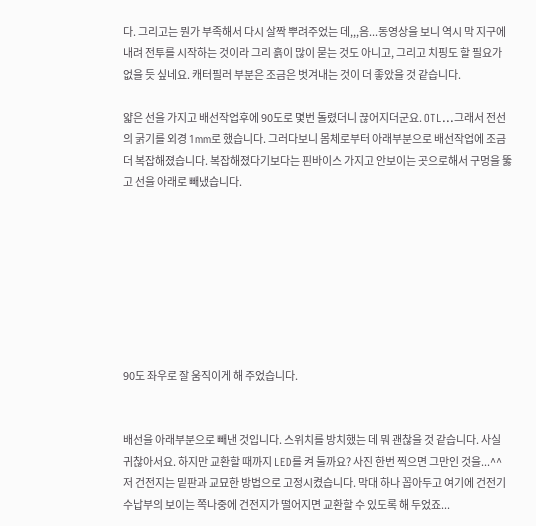다. 그리고는 뭔가 부족해서 다시 살짝 뿌려주었는 데,,,음...동영상을 보니 역시 막 지구에 내려 전투를 시작하는 것이라 그리 흙이 많이 묻는 것도 아니고, 그리고 치핑도 할 필요가 없을 듯 싶네요. 캐터필러 부분은 조금은 벗겨내는 것이 더 좋았을 것 같습니다.

얇은 선을 가지고 배선작업후에 90도로 몇번 돌렸더니 끊어지더군요. OTL...그래서 전선의 굵기를 외경 1mm로 했습니다. 그러다보니 몸체로부터 아래부분으로 배선작업에 조금 더 복잡해졌습니다. 복잡해졌다기보다는 핀바이스 가지고 안보이는 곳으로해서 구멍을 뚫고 선을 아래로 빼냈습니다.








90도 좌우로 잘 움직이게 해 주었습니다.


배선을 아래부분으로 빼낸 것입니다. 스위치를 방치했는 데 뭐 괜찮을 것 같습니다. 사실 귀찮아서요. 하지만 교환할 때까지 LED를 켜 둘까요? 사진 한번 찍으면 그만인 것을...^^
저 건전지는 밑판과 교묘한 방법으로 고정시켰습니다. 막대 하나 꼽아두고 여기에 건전기 수납부의 보이는 쪽나중에 건전지가 떨어지면 교환할 수 있도록 해 두었죠...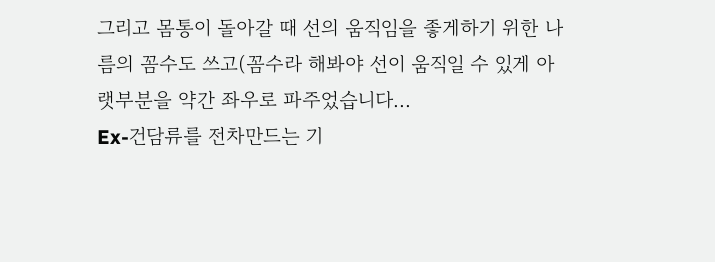그리고 몸통이 돌아갈 때 선의 움직임을 좋게하기 위한 나름의 꼼수도 쓰고(꼼수라 해봐야 선이 움직일 수 있게 아랫부분을 약간 좌우로 파주었습니다...
Ex-건담류를 전차만드는 기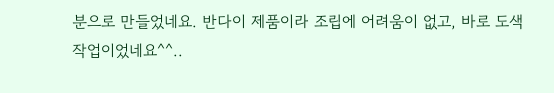분으로 만들었네요. 반다이 제품이라 조립에 어려움이 없고, 바로 도색 작업이었네요^^..